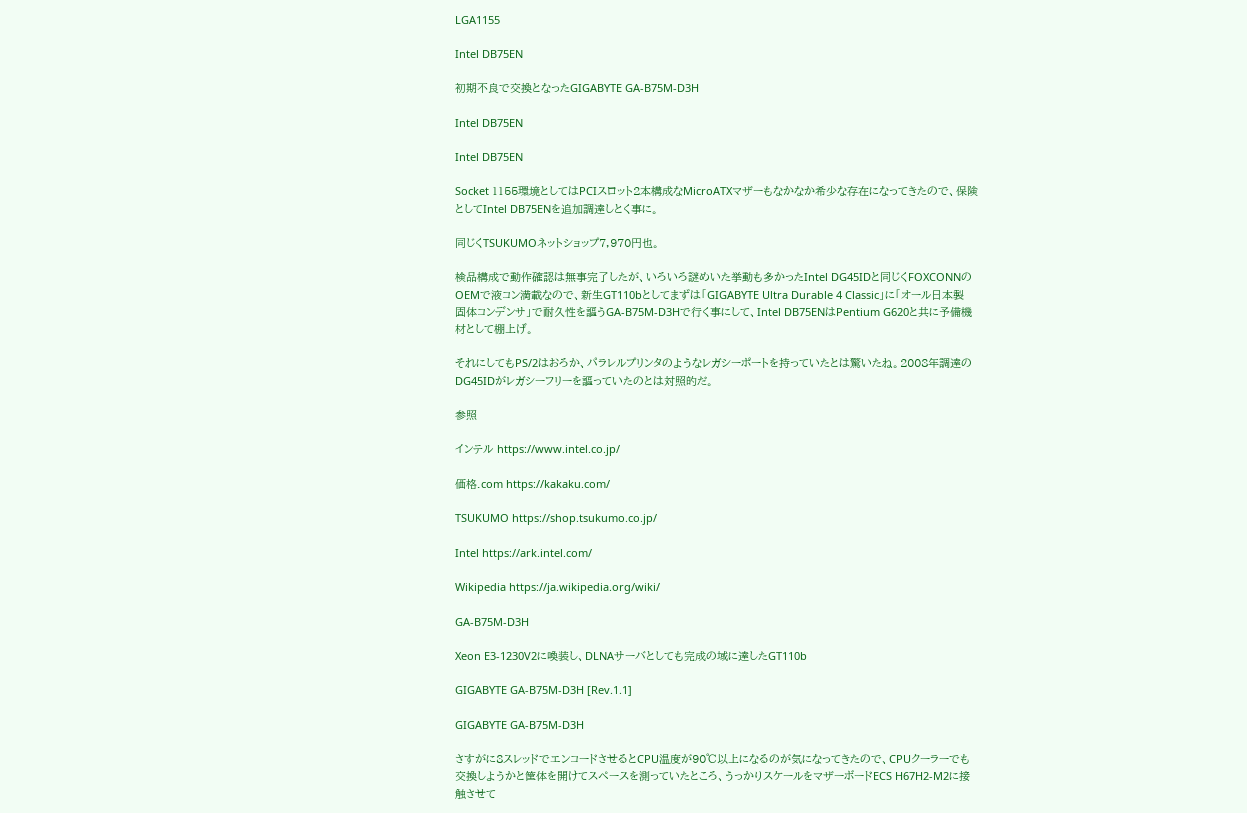LGA1155

Intel DB75EN

初期不良で交換となったGIGABYTE GA-B75M-D3H

Intel DB75EN

Intel DB75EN

Socket 1155環境としてはPCIスロット2本構成なMicroATXマザーもなかなか希少な存在になってきたので、保険としてIntel DB75ENを追加調達しとく事に。

同じくTSUKUMOネットショップ7,970円也。

検品構成で動作確認は無事完了したが、いろいろ謎めいた挙動も多かったIntel DG45IDと同じくFOXCONNのOEMで液コン満載なので、新生GT110bとしてまずは「GIGABYTE Ultra Durable 4 Classic」に「オール日本製固体コンデンサ」で耐久性を謳うGA-B75M-D3Hで行く事にして、Intel DB75ENはPentium G620と共に予備機材として棚上げ。

それにしてもPS/2はおろか、パラレルプリンタのようなレガシーポートを持っていたとは驚いたね。2008年調達のDG45IDがレガシーフリーを謳っていたのとは対照的だ。

参照

インテル https://www.intel.co.jp/

価格.com https://kakaku.com/

TSUKUMO https://shop.tsukumo.co.jp/

Intel https://ark.intel.com/

Wikipedia https://ja.wikipedia.org/wiki/

GA-B75M-D3H

Xeon E3-1230V2に喚装し、DLNAサーバとしても完成の域に達したGT110b

GIGABYTE GA-B75M-D3H [Rev.1.1]

GIGABYTE GA-B75M-D3H

さすがに8スレッドでエンコードさせるとCPU温度が90℃以上になるのが気になってきたので、CPUクーラーでも交換しようかと筐体を開けてスペースを測っていたところ、うっかりスケールをマザーボードECS H67H2-M2に接触させて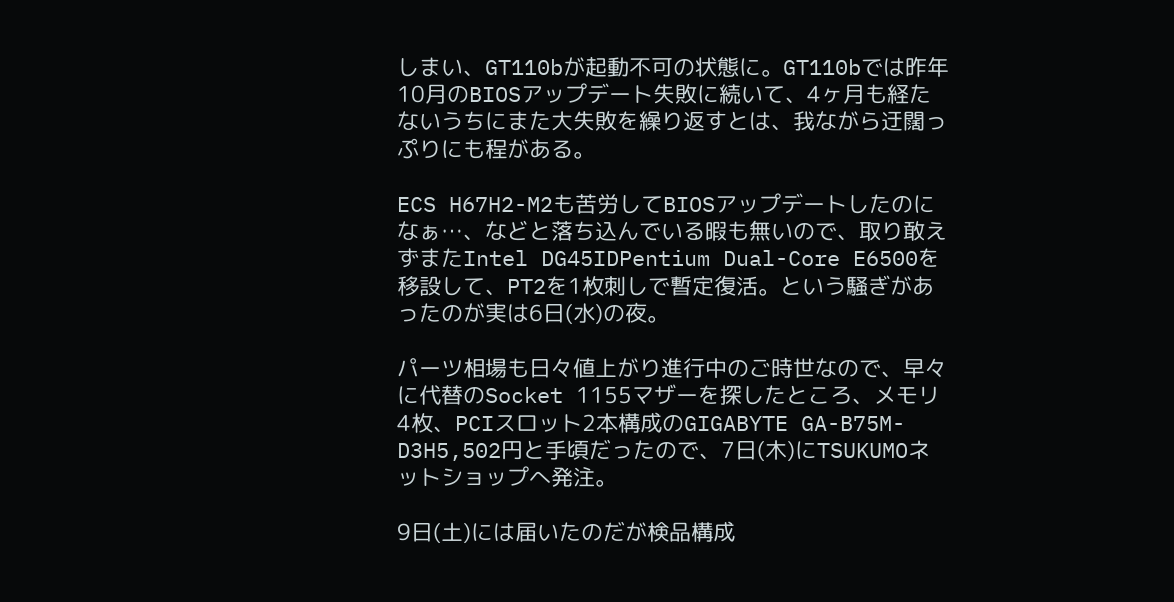しまい、GT110bが起動不可の状態に。GT110bでは昨年10月のBIOSアップデート失敗に続いて、4ヶ月も経たないうちにまた大失敗を繰り返すとは、我ながら迂闊っぷりにも程がある。

ECS H67H2-M2も苦労してBIOSアップデートしたのになぁ…、などと落ち込んでいる暇も無いので、取り敢えずまたIntel DG45IDPentium Dual-Core E6500を移設して、PT2を1枚刺しで暫定復活。という騒ぎがあったのが実は6日(水)の夜。

パーツ相場も日々値上がり進行中のご時世なので、早々に代替のSocket 1155マザーを探したところ、メモリ4枚、PCIスロット2本構成のGIGABYTE GA-B75M-D3H5,502円と手頃だったので、7日(木)にTSUKUMOネットショップへ発注。

9日(土)には届いたのだが検品構成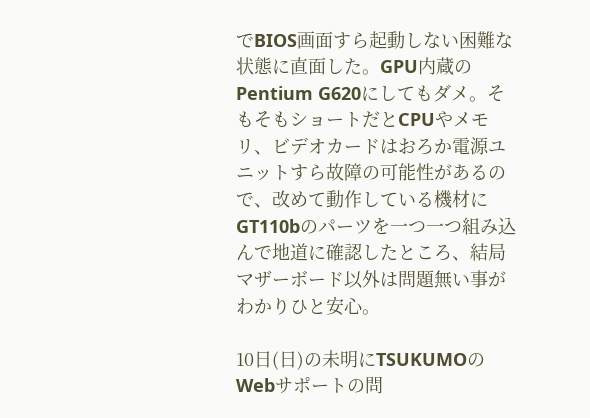でBIOS画面すら起動しない困難な状態に直面した。GPU内蔵のPentium G620にしてもダメ。そもそもショートだとCPUやメモリ、ビデオカードはおろか電源ユニットすら故障の可能性があるので、改めて動作している機材にGT110bのパーツを一つ一つ組み込んで地道に確認したところ、結局マザーボード以外は問題無い事がわかりひと安心。

10日(日)の未明にTSUKUMOのWebサポートの問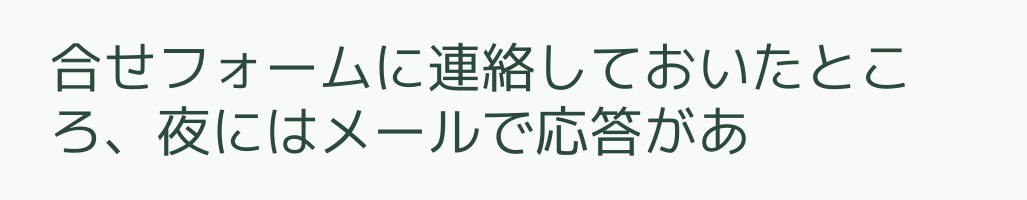合せフォームに連絡しておいたところ、夜にはメールで応答があ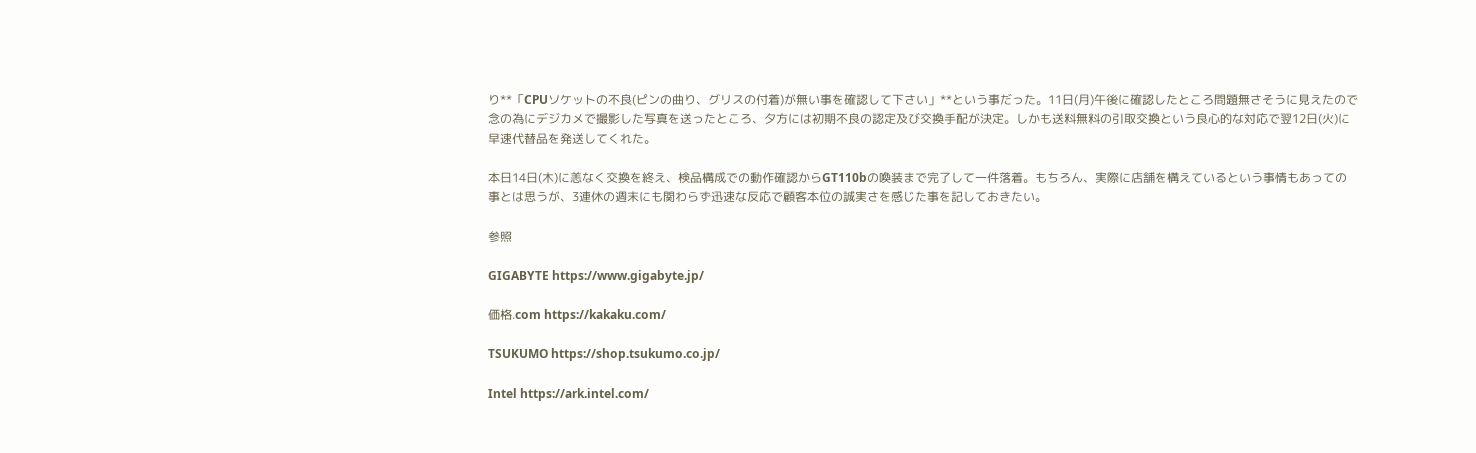り**「CPUソケットの不良(ピンの曲り、グリスの付着)が無い事を確認して下さい」**という事だった。11日(月)午後に確認したところ問題無さそうに見えたので念の為にデジカメで撮影した写真を送ったところ、夕方には初期不良の認定及び交換手配が決定。しかも送料無料の引取交換という良心的な対応で翌12日(火)に早速代替品を発送してくれた。

本日14日(木)に恙なく交換を終え、検品構成での動作確認からGT110bの喚装まで完了して一件落着。もちろん、実際に店舗を構えているという事情もあっての事とは思うが、3連休の週末にも関わらず迅速な反応で顧客本位の誠実さを感じた事を記しておきたい。

参照

GIGABYTE https://www.gigabyte.jp/

価格.com https://kakaku.com/

TSUKUMO https://shop.tsukumo.co.jp/

Intel https://ark.intel.com/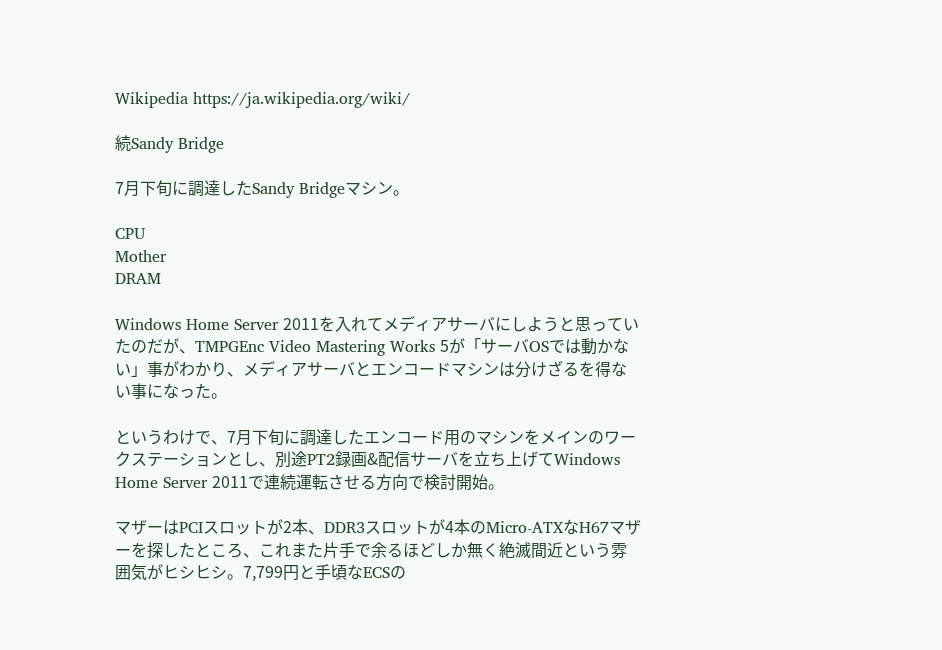Wikipedia https://ja.wikipedia.org/wiki/

続Sandy Bridge

7月下旬に調達したSandy Bridgeマシン。

CPU
Mother
DRAM

Windows Home Server 2011を入れてメディアサーバにしようと思っていたのだが、TMPGEnc Video Mastering Works 5が「サーバOSでは動かない」事がわかり、メディアサーバとエンコードマシンは分けざるを得ない事になった。

というわけで、7月下旬に調達したエンコード用のマシンをメインのワークステーションとし、別途PT2録画&配信サーバを立ち上げてWindows Home Server 2011で連続運転させる方向で検討開始。

マザーはPCIスロットが2本、DDR3スロットが4本のMicro-ATXなH67マザーを探したところ、これまた片手で余るほどしか無く絶滅間近という雰囲気がヒシヒシ。7,799円と手頃なECSの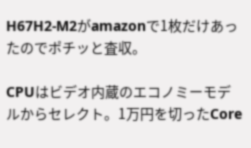H67H2-M2がamazonで1枚だけあったのでポチッと査収。

CPUはビデオ内蔵のエコノミーモデルからセレクト。1万円を切ったCore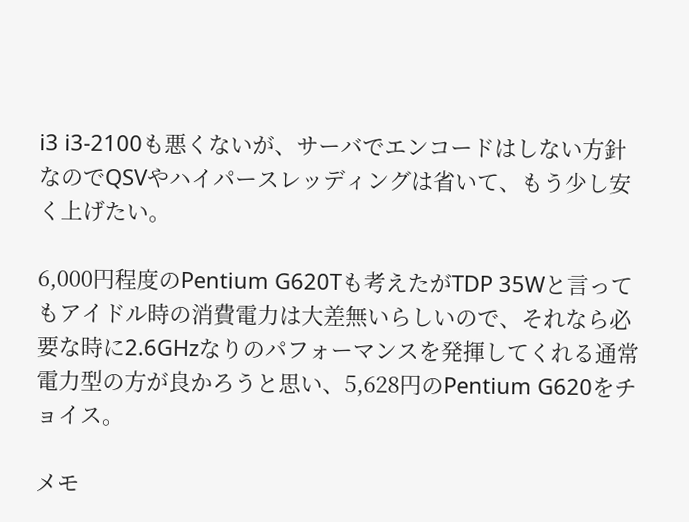i3 i3-2100も悪くないが、サーバでエンコードはしない方針なのでQSVやハイパースレッディングは省いて、もう少し安く上げたい。

6,000円程度のPentium G620Tも考えたがTDP 35Wと言ってもアイドル時の消費電力は大差無いらしいので、それなら必要な時に2.6GHzなりのパフォーマンスを発揮してくれる通常電力型の方が良かろうと思い、5,628円のPentium G620をチョイス。

メモ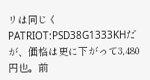リは同じくPATRIOT:PSD38G1333KHだが、価格は更に下がって3,480円也。前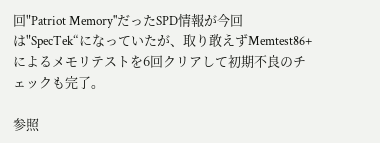回"Patriot Memory"だったSPD情報が今回は"SpecTek“になっていたが、取り敢えずMemtest86+によるメモリテストを6回クリアして初期不良のチェックも完了。

参照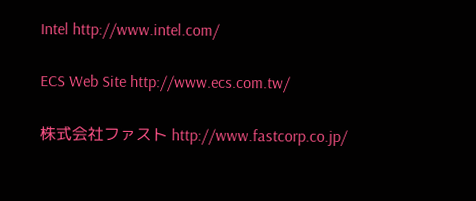Intel http://www.intel.com/

ECS Web Site http://www.ecs.com.tw/

株式会社ファスト http://www.fastcorp.co.jp/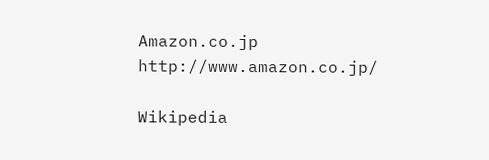Amazon.co.jp http://www.amazon.co.jp/

Wikipedia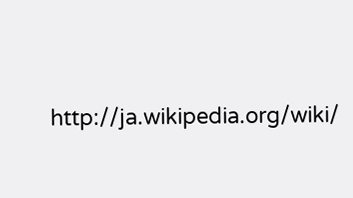http://ja.wikipedia.org/wiki/